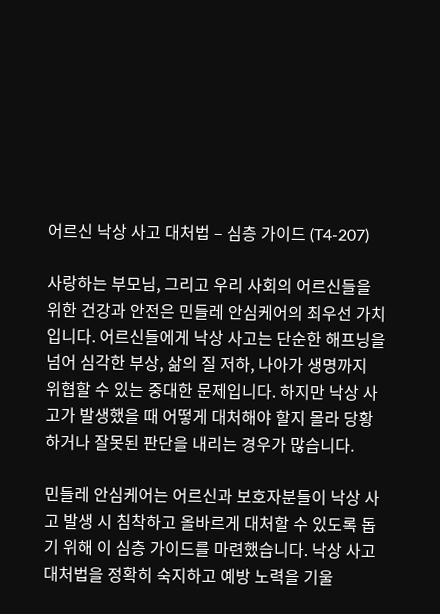어르신 낙상 사고 대처법 – 심층 가이드 (T4-207)

사랑하는 부모님, 그리고 우리 사회의 어르신들을 위한 건강과 안전은 민들레 안심케어의 최우선 가치입니다. 어르신들에게 낙상 사고는 단순한 해프닝을 넘어 심각한 부상, 삶의 질 저하, 나아가 생명까지 위협할 수 있는 중대한 문제입니다. 하지만 낙상 사고가 발생했을 때 어떻게 대처해야 할지 몰라 당황하거나 잘못된 판단을 내리는 경우가 많습니다.

민들레 안심케어는 어르신과 보호자분들이 낙상 사고 발생 시 침착하고 올바르게 대처할 수 있도록 돕기 위해 이 심층 가이드를 마련했습니다. 낙상 사고 대처법을 정확히 숙지하고 예방 노력을 기울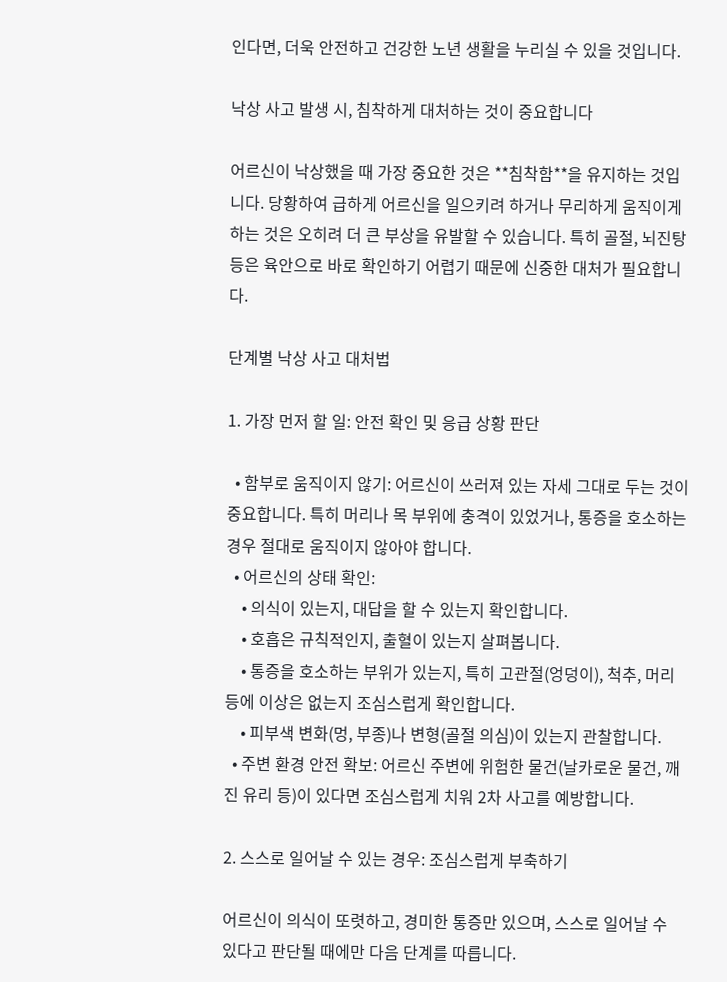인다면, 더욱 안전하고 건강한 노년 생활을 누리실 수 있을 것입니다.

낙상 사고 발생 시, 침착하게 대처하는 것이 중요합니다

어르신이 낙상했을 때 가장 중요한 것은 **침착함**을 유지하는 것입니다. 당황하여 급하게 어르신을 일으키려 하거나 무리하게 움직이게 하는 것은 오히려 더 큰 부상을 유발할 수 있습니다. 특히 골절, 뇌진탕 등은 육안으로 바로 확인하기 어렵기 때문에 신중한 대처가 필요합니다.

단계별 낙상 사고 대처법

1. 가장 먼저 할 일: 안전 확인 및 응급 상황 판단

  • 함부로 움직이지 않기: 어르신이 쓰러져 있는 자세 그대로 두는 것이 중요합니다. 특히 머리나 목 부위에 충격이 있었거나, 통증을 호소하는 경우 절대로 움직이지 않아야 합니다.
  • 어르신의 상태 확인:
    • 의식이 있는지, 대답을 할 수 있는지 확인합니다.
    • 호흡은 규칙적인지, 출혈이 있는지 살펴봅니다.
    • 통증을 호소하는 부위가 있는지, 특히 고관절(엉덩이), 척추, 머리 등에 이상은 없는지 조심스럽게 확인합니다.
    • 피부색 변화(멍, 부종)나 변형(골절 의심)이 있는지 관찰합니다.
  • 주변 환경 안전 확보: 어르신 주변에 위험한 물건(날카로운 물건, 깨진 유리 등)이 있다면 조심스럽게 치워 2차 사고를 예방합니다.

2. 스스로 일어날 수 있는 경우: 조심스럽게 부축하기

어르신이 의식이 또렷하고, 경미한 통증만 있으며, 스스로 일어날 수 있다고 판단될 때에만 다음 단계를 따릅니다.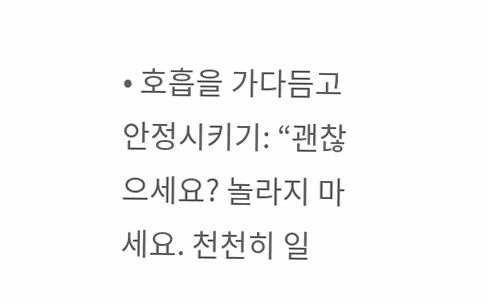• 호흡을 가다듬고 안정시키기: “괜찮으세요? 놀라지 마세요. 천천히 일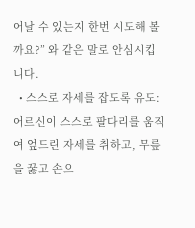어날 수 있는지 한번 시도해 볼까요?” 와 같은 말로 안심시킵니다.
  • 스스로 자세를 잡도록 유도: 어르신이 스스로 팔다리를 움직여 엎드린 자세를 취하고, 무릎을 꿇고 손으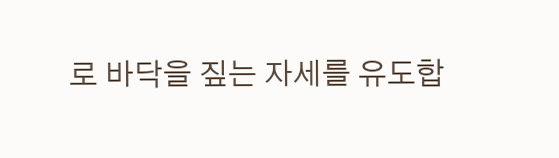로 바닥을 짚는 자세를 유도합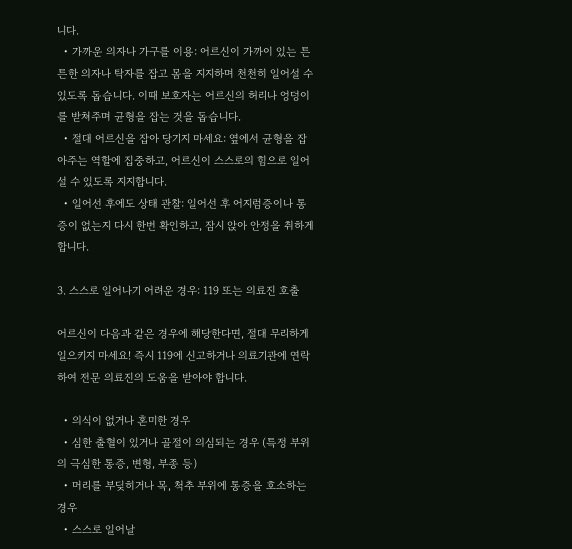니다.
  • 가까운 의자나 가구를 이용: 어르신이 가까이 있는 튼튼한 의자나 탁자를 잡고 몸을 지지하며 천천히 일어설 수 있도록 돕습니다. 이때 보호자는 어르신의 허리나 엉덩이를 받쳐주며 균형을 잡는 것을 돕습니다.
  • 절대 어르신을 잡아 당기지 마세요: 옆에서 균형을 잡아주는 역할에 집중하고, 어르신이 스스로의 힘으로 일어설 수 있도록 지지합니다.
  • 일어선 후에도 상태 관찰: 일어선 후 어지럼증이나 통증이 없는지 다시 한번 확인하고, 잠시 앉아 안정을 취하게 합니다.

3. 스스로 일어나기 어려운 경우: 119 또는 의료진 호출

어르신이 다음과 같은 경우에 해당한다면, 절대 무리하게 일으키지 마세요! 즉시 119에 신고하거나 의료기관에 연락하여 전문 의료진의 도움을 받아야 합니다.

  • 의식이 없거나 혼미한 경우
  • 심한 출혈이 있거나 골절이 의심되는 경우 (특정 부위의 극심한 통증, 변형, 부종 등)
  • 머리를 부딪히거나 목, 척추 부위에 통증을 호소하는 경우
  • 스스로 일어날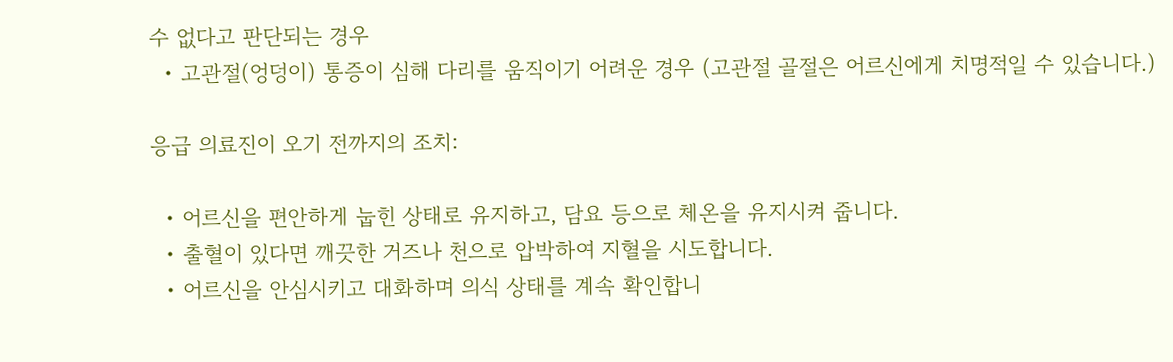수 없다고 판단되는 경우
  • 고관절(엉덩이) 통증이 심해 다리를 움직이기 어려운 경우 (고관절 골절은 어르신에게 치명적일 수 있습니다.)

응급 의료진이 오기 전까지의 조치:

  • 어르신을 편안하게 눕힌 상태로 유지하고, 담요 등으로 체온을 유지시켜 줍니다.
  • 출혈이 있다면 깨끗한 거즈나 천으로 압박하여 지혈을 시도합니다.
  • 어르신을 안심시키고 대화하며 의식 상태를 계속 확인합니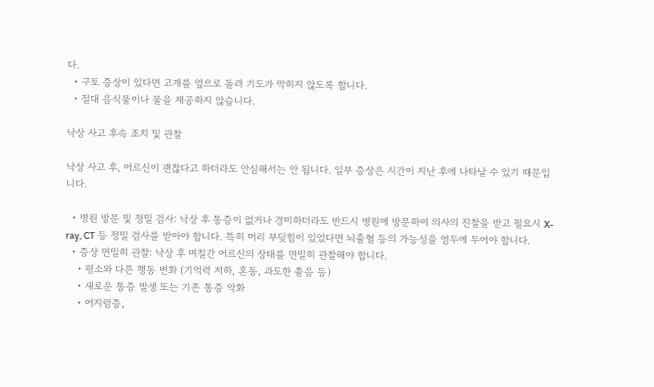다.
  • 구토 증상이 있다면 고개를 옆으로 돌려 기도가 막히지 않도록 합니다.
  • 절대 음식물이나 물을 제공하지 않습니다.

낙상 사고 후속 조치 및 관찰

낙상 사고 후, 어르신이 괜찮다고 하더라도 안심해서는 안 됩니다. 일부 증상은 시간이 지난 후에 나타날 수 있기 때문입니다.

  • 병원 방문 및 정밀 검사: 낙상 후 통증이 없거나 경미하더라도 반드시 병원에 방문하여 의사의 진찰을 받고 필요시 X-ray, CT 등 정밀 검사를 받아야 합니다. 특히 머리 부딪힘이 있었다면 뇌출혈 등의 가능성을 염두에 두어야 합니다.
  • 증상 면밀히 관찰: 낙상 후 며칠간 어르신의 상태를 면밀히 관찰해야 합니다.
    • 평소와 다른 행동 변화 (기억력 저하, 혼동, 과도한 졸음 등)
    • 새로운 통증 발생 또는 기존 통증 악화
    • 어지럼증,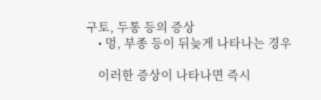구토, 두통 등의 증상
    • 멍, 부종 등이 뒤늦게 나타나는 경우

    이러한 증상이 나타나면 즉시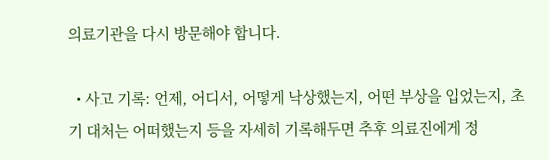의료기관을 다시 방문해야 합니다.

  • 사고 기록: 언제, 어디서, 어떻게 낙상했는지, 어떤 부상을 입었는지, 초기 대처는 어떠했는지 등을 자세히 기록해두면 추후 의료진에게 정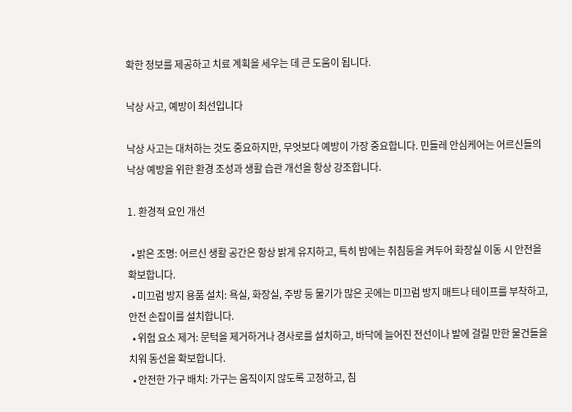확한 정보를 제공하고 치료 계획을 세우는 데 큰 도움이 됩니다.

낙상 사고, 예방이 최선입니다

낙상 사고는 대처하는 것도 중요하지만, 무엇보다 예방이 가장 중요합니다. 민들레 안심케어는 어르신들의 낙상 예방을 위한 환경 조성과 생활 습관 개선을 항상 강조합니다.

1. 환경적 요인 개선

  • 밝은 조명: 어르신 생활 공간은 항상 밝게 유지하고, 특히 밤에는 취침등을 켜두어 화장실 이동 시 안전을 확보합니다.
  • 미끄럼 방지 용품 설치: 욕실, 화장실, 주방 등 물기가 많은 곳에는 미끄럼 방지 매트나 테이프를 부착하고, 안전 손잡이를 설치합니다.
  • 위험 요소 제거: 문턱을 제거하거나 경사로를 설치하고, 바닥에 늘어진 전선이나 발에 걸릴 만한 물건들을 치워 동선을 확보합니다.
  • 안전한 가구 배치: 가구는 움직이지 않도록 고정하고, 침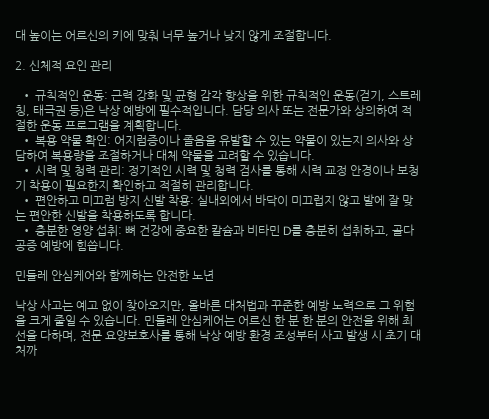대 높이는 어르신의 키에 맞춰 너무 높거나 낮지 않게 조절합니다.

2. 신체적 요인 관리

  • 규칙적인 운동: 근력 강화 및 균형 감각 향상을 위한 규칙적인 운동(걷기, 스트레칭, 태극권 등)은 낙상 예방에 필수적입니다. 담당 의사 또는 전문가와 상의하여 적절한 운동 프로그램을 계획합니다.
  • 복용 약물 확인: 어지럼증이나 졸음을 유발할 수 있는 약물이 있는지 의사와 상담하여 복용량을 조절하거나 대체 약물을 고려할 수 있습니다.
  • 시력 및 청력 관리: 정기적인 시력 및 청력 검사를 통해 시력 교정 안경이나 보청기 착용이 필요한지 확인하고 적절히 관리합니다.
  • 편안하고 미끄럼 방지 신발 착용: 실내외에서 바닥이 미끄럽지 않고 발에 잘 맞는 편안한 신발을 착용하도록 합니다.
  • 충분한 영양 섭취: 뼈 건강에 중요한 칼슘과 비타민 D를 충분히 섭취하고, 골다공증 예방에 힘씁니다.

민들레 안심케어와 함께하는 안전한 노년

낙상 사고는 예고 없이 찾아오지만, 올바른 대처법과 꾸준한 예방 노력으로 그 위험을 크게 줄일 수 있습니다. 민들레 안심케어는 어르신 한 분 한 분의 안전을 위해 최선을 다하며, 전문 요양보호사를 통해 낙상 예방 환경 조성부터 사고 발생 시 초기 대처까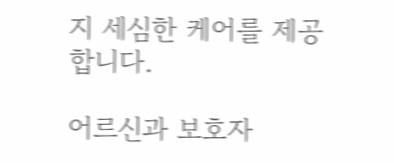지 세심한 케어를 제공합니다.

어르신과 보호자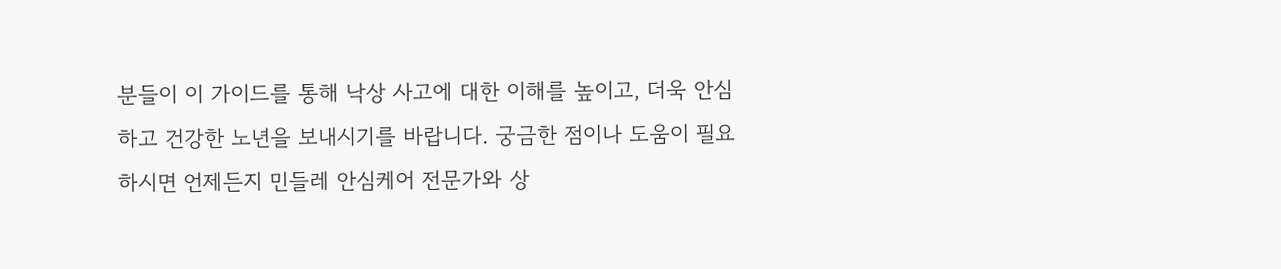분들이 이 가이드를 통해 낙상 사고에 대한 이해를 높이고, 더욱 안심하고 건강한 노년을 보내시기를 바랍니다. 궁금한 점이나 도움이 필요하시면 언제든지 민들레 안심케어 전문가와 상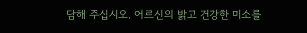담해 주십시오. 어르신의 밝고 건강한 미소를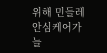위해 민들레 안심케어가 늘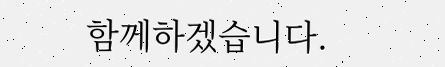함께하겠습니다.